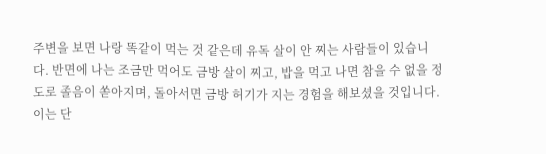주변을 보면 나랑 똑같이 먹는 것 같은데 유독 살이 안 찌는 사람들이 있습니다. 반면에 나는 조금만 먹어도 금방 살이 찌고, 밥을 먹고 나면 참을 수 없을 정도로 졸음이 쏟아지며, 돌아서면 금방 허기가 지는 경험을 해보셨을 것입니다. 이는 단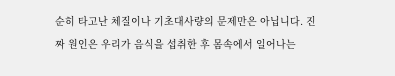순히 타고난 체질이나 기초대사량의 문제만은 아닙니다. 진짜 원인은 우리가 음식을 섭취한 후 몸속에서 일어나는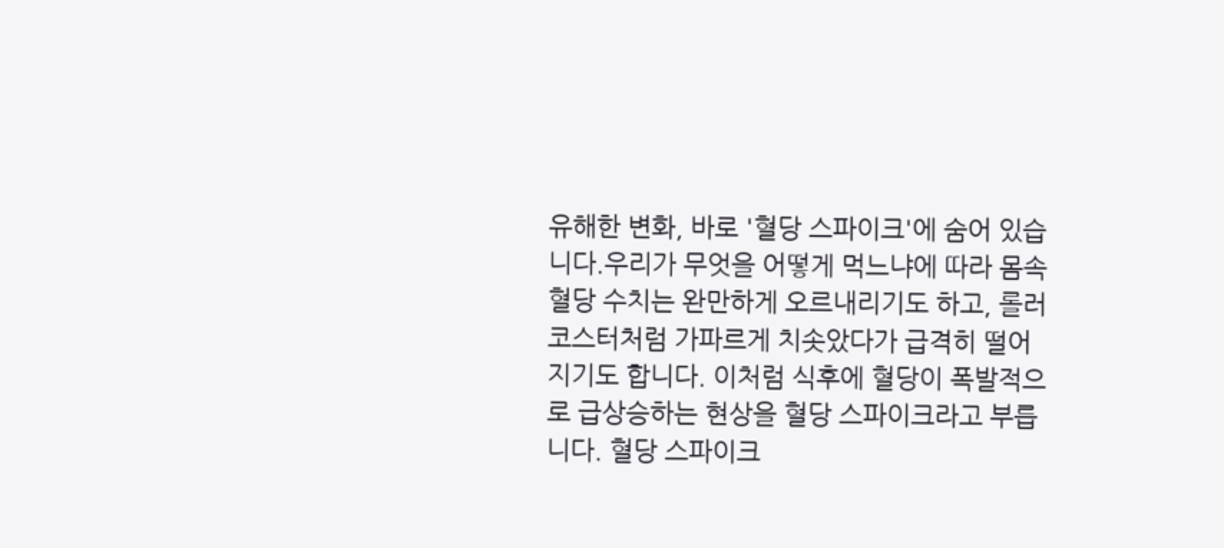유해한 변화, 바로 '혈당 스파이크'에 숨어 있습니다.우리가 무엇을 어떻게 먹느냐에 따라 몸속 혈당 수치는 완만하게 오르내리기도 하고, 롤러코스터처럼 가파르게 치솟았다가 급격히 떨어지기도 합니다. 이처럼 식후에 혈당이 폭발적으로 급상승하는 현상을 혈당 스파이크라고 부릅니다. 혈당 스파이크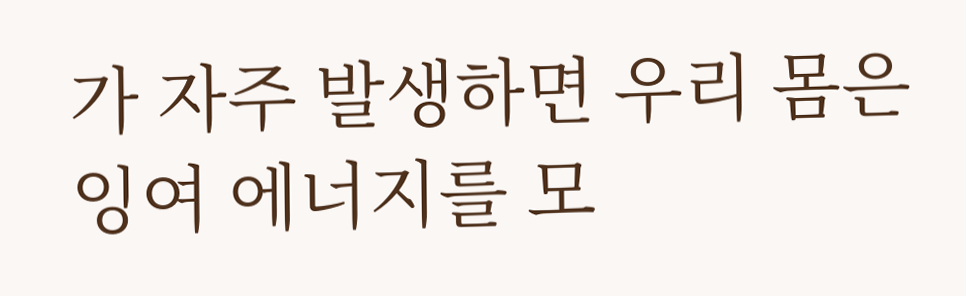가 자주 발생하면 우리 몸은 잉여 에너지를 모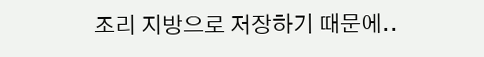조리 지방으로 저장하기 때문에..